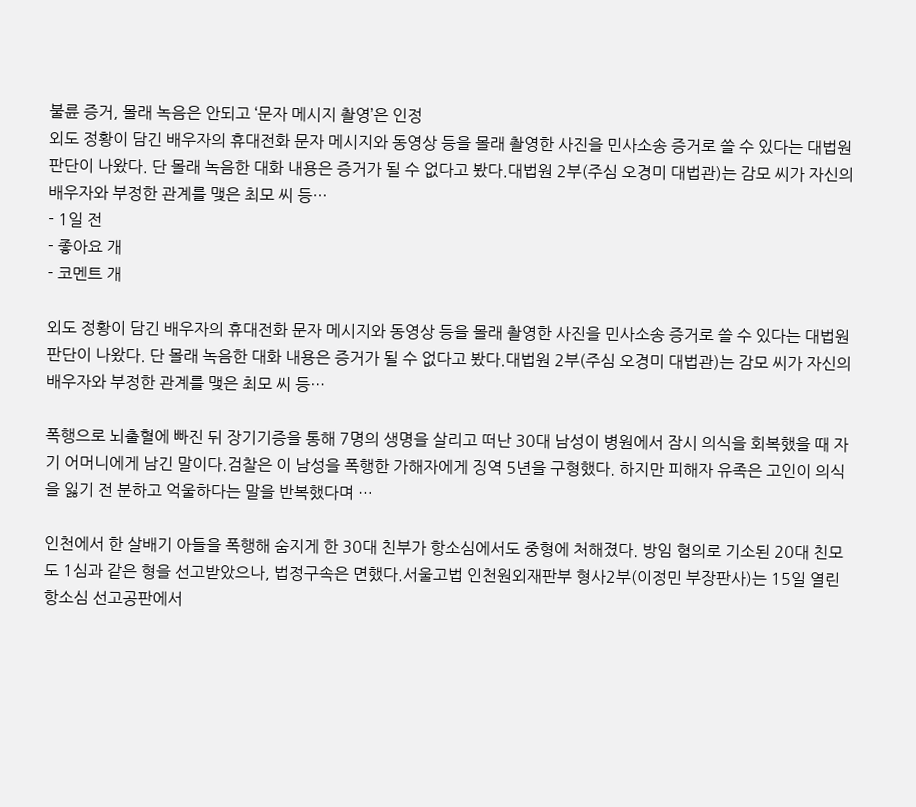불륜 증거, 몰래 녹음은 안되고 ‘문자 메시지 촬영’은 인정
외도 정황이 담긴 배우자의 휴대전화 문자 메시지와 동영상 등을 몰래 촬영한 사진을 민사소송 증거로 쓸 수 있다는 대법원 판단이 나왔다. 단 몰래 녹음한 대화 내용은 증거가 될 수 없다고 봤다.대법원 2부(주심 오경미 대법관)는 감모 씨가 자신의 배우자와 부정한 관계를 맺은 최모 씨 등…
- 1일 전
- 좋아요 개
- 코멘트 개

외도 정황이 담긴 배우자의 휴대전화 문자 메시지와 동영상 등을 몰래 촬영한 사진을 민사소송 증거로 쓸 수 있다는 대법원 판단이 나왔다. 단 몰래 녹음한 대화 내용은 증거가 될 수 없다고 봤다.대법원 2부(주심 오경미 대법관)는 감모 씨가 자신의 배우자와 부정한 관계를 맺은 최모 씨 등…

폭행으로 뇌출혈에 빠진 뒤 장기기증을 통해 7명의 생명을 살리고 떠난 30대 남성이 병원에서 잠시 의식을 회복했을 때 자기 어머니에게 남긴 말이다.검찰은 이 남성을 폭행한 가해자에게 징역 5년을 구형했다. 하지만 피해자 유족은 고인이 의식을 잃기 전 분하고 억울하다는 말을 반복했다며 …

인천에서 한 살배기 아들을 폭행해 숨지게 한 30대 친부가 항소심에서도 중형에 처해졌다. 방임 혐의로 기소된 20대 친모도 1심과 같은 형을 선고받았으나, 법정구속은 면했다.서울고법 인천원외재판부 형사2부(이정민 부장판사)는 15일 열린 항소심 선고공판에서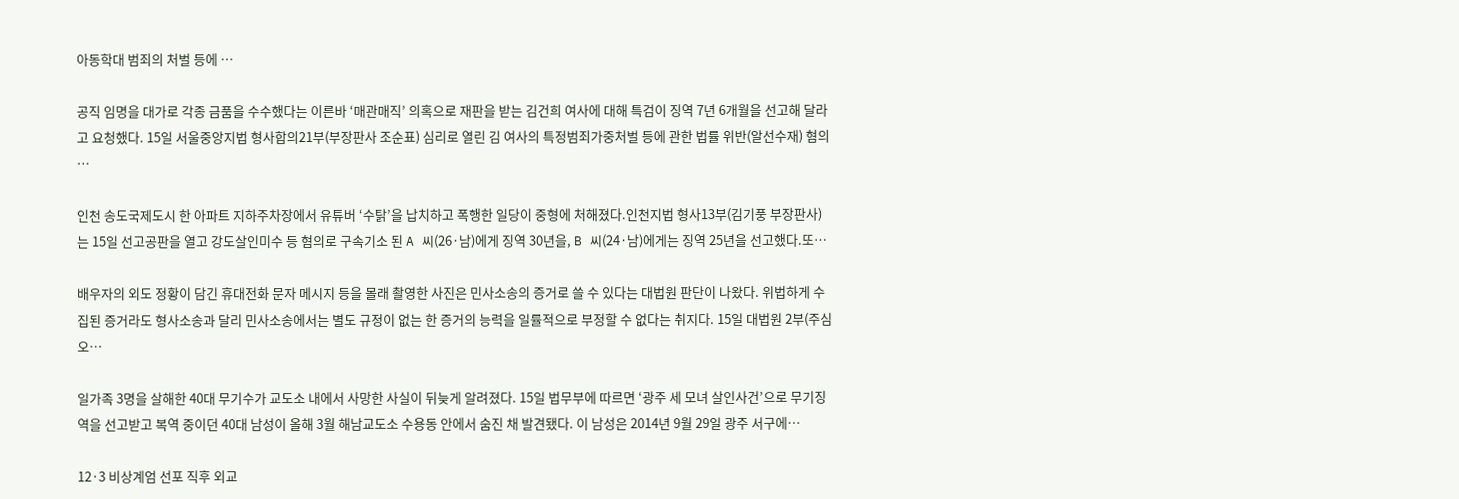아동학대 범죄의 처벌 등에 …

공직 임명을 대가로 각종 금품을 수수했다는 이른바 ‘매관매직’ 의혹으로 재판을 받는 김건희 여사에 대해 특검이 징역 7년 6개월을 선고해 달라고 요청했다. 15일 서울중앙지법 형사합의21부(부장판사 조순표) 심리로 열린 김 여사의 특정범죄가중처벌 등에 관한 법률 위반(알선수재) 혐의 …

인천 송도국제도시 한 아파트 지하주차장에서 유튜버 ‘수탉’을 납치하고 폭행한 일당이 중형에 처해졌다.인천지법 형사13부(김기풍 부장판사)는 15일 선고공판을 열고 강도살인미수 등 혐의로 구속기소 된 A 씨(26·남)에게 징역 30년을, B 씨(24·남)에게는 징역 25년을 선고했다.또…

배우자의 외도 정황이 담긴 휴대전화 문자 메시지 등을 몰래 촬영한 사진은 민사소송의 증거로 쓸 수 있다는 대법원 판단이 나왔다. 위법하게 수집된 증거라도 형사소송과 달리 민사소송에서는 별도 규정이 없는 한 증거의 능력을 일률적으로 부정할 수 없다는 취지다. 15일 대법원 2부(주심 오…

일가족 3명을 살해한 40대 무기수가 교도소 내에서 사망한 사실이 뒤늦게 알려졌다. 15일 법무부에 따르면 ‘광주 세 모녀 살인사건’으로 무기징역을 선고받고 복역 중이던 40대 남성이 올해 3월 해남교도소 수용동 안에서 숨진 채 발견됐다. 이 남성은 2014년 9월 29일 광주 서구에…

12·3 비상계엄 선포 직후 외교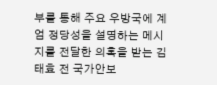부를 통해 주요 우방국에 계엄 정당성을 설명하는 메시지를 전달한 의혹을 받는 김태효 전 국가안보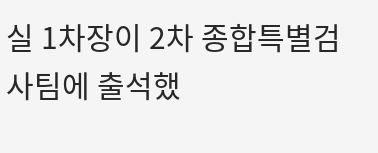실 1차장이 2차 종합특별검사팀에 출석했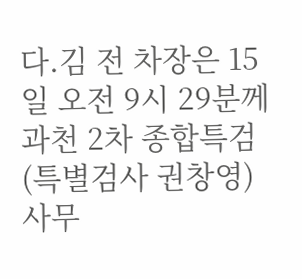다.김 전 차장은 15일 오전 9시 29분께 과천 2차 종합특검(특별검사 권창영) 사무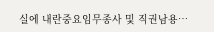실에 내란중요임무종사 및 직권남용…